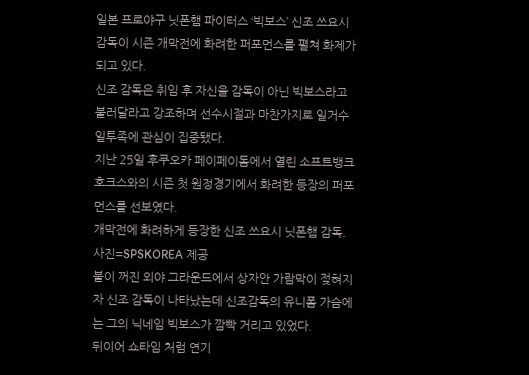일본 프로야구 닛폰햄 파이터스 ‘빅보스’ 신조 쓰요시 감독이 시즌 개막전에 화려한 퍼포먼스를 펼쳐 화제가 되고 있다.
신조 감독은 취임 후 자신을 감독이 아닌 빅보스라고 불러달라고 강조하며 선수시절과 마찬가지로 일거수일투족에 관심이 집중됐다.
지난 25일 후쿠오카 페이페이돔에서 열린 소프트뱅크 호크스와의 시즌 첫 원정경기에서 화려한 등장의 퍼포먼스를 선보였다.
개막전에 화려하게 등장한 신조 쓰요시 닛폰햄 감독. 사진=SPSKOREA 제공
불이 꺼진 외야 그라운드에서 상자안 가람막이 젖혀지자 신조 감독이 나타났는데 신조감독의 유니폼 가슴에는 그의 닉네임 빅보스가 깜빡 거리고 있었다.
뒤이어 쇼타임 처럼 연기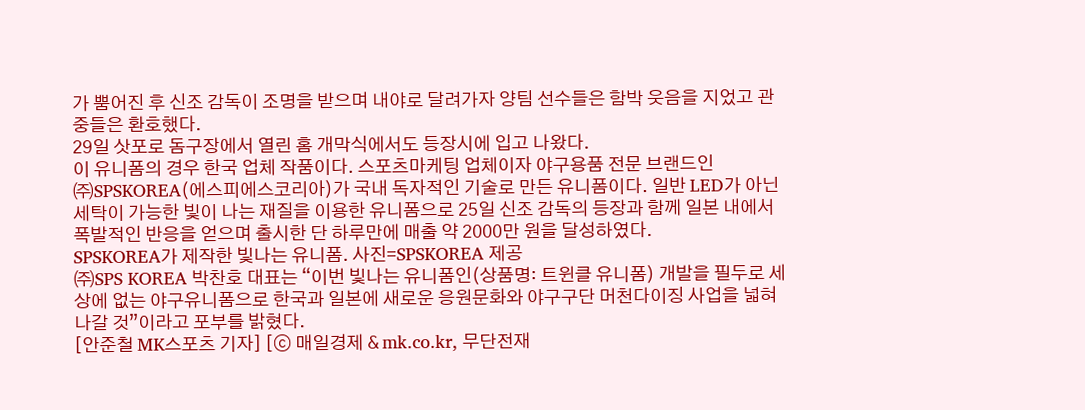가 뿜어진 후 신조 감독이 조명을 받으며 내야로 달려가자 양팀 선수들은 함박 웃음을 지었고 관중들은 환호했다.
29일 삿포로 돔구장에서 열린 홈 개막식에서도 등장시에 입고 나왔다.
이 유니폼의 경우 한국 업체 작품이다. 스포츠마케팅 업체이자 야구용품 전문 브랜드인 ㈜SPSKOREA(에스피에스코리아)가 국내 독자적인 기술로 만든 유니폼이다. 일반 LED가 아닌 세탁이 가능한 빛이 나는 재질을 이용한 유니폼으로 25일 신조 감독의 등장과 함께 일본 내에서 폭발적인 반응을 얻으며 출시한 단 하루만에 매출 약 2000만 원을 달성하였다.
SPSKOREA가 제작한 빛나는 유니폼. 사진=SPSKOREA 제공
㈜SPS KOREA 박찬호 대표는 “이번 빛나는 유니폼인(상품명: 트윈클 유니폼) 개발을 필두로 세상에 없는 야구유니폼으로 한국과 일본에 새로운 응원문화와 야구구단 머천다이징 사업을 넓혀 나갈 것”이라고 포부를 밝혔다.
[안준철 MK스포츠 기자] [ⓒ 매일경제 & mk.co.kr, 무단전재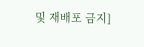및 재배포 금지]